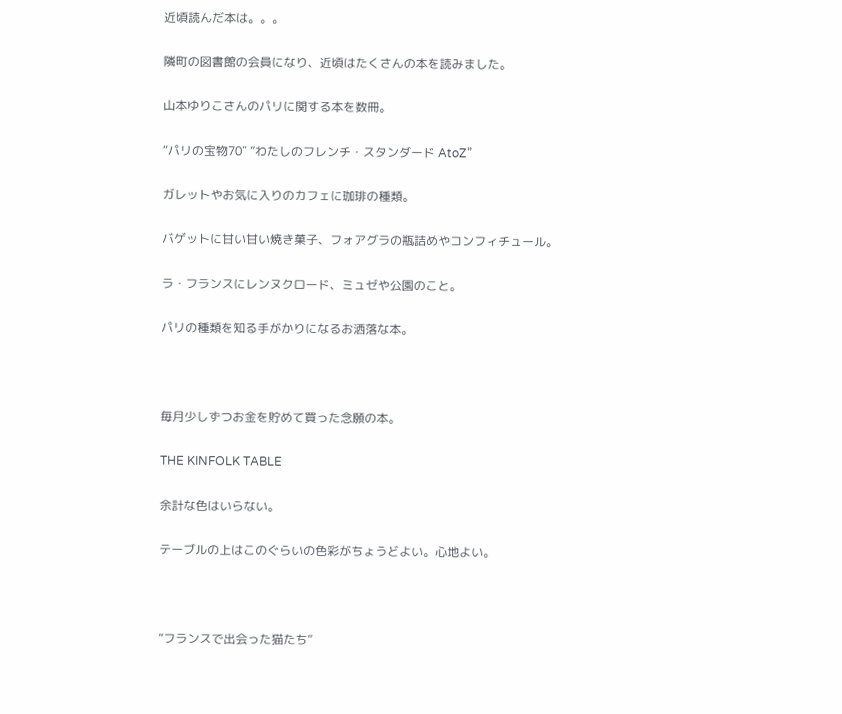近頃読んだ本は。。。

隣町の図書館の会員になり、近頃はたくさんの本を読みました。

山本ゆりこさんのパリに関する本を数冊。

“パリの宝物70″ ”わたしのフレンチ・スタンダード AtoZ”

ガレットやお気に入りのカフェに珈琲の種類。

バゲットに甘い甘い焼き菓子、フォアグラの瓶詰めやコンフィチュール。

ラ・フランスにレンヌクロード、ミュゼや公園のこと。

パリの種類を知る手がかりになるお洒落な本。



毎月少しずつお金を貯めて買った念願の本。

THE KINFOLK TABLE

余計な色はいらない。

テーブルの上はこのぐらいの色彩がちょうどよい。心地よい。



“フランスで出会った猫たち”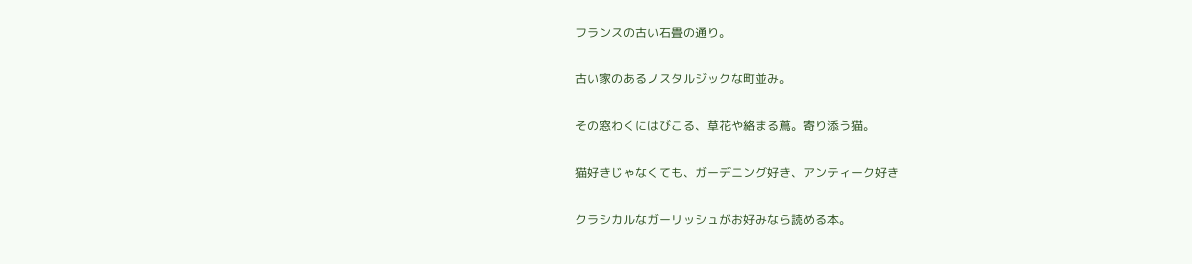フランスの古い石畳の通り。

古い家のあるノスタルジックな町並み。

その窓わくにはびこる、草花や絡まる蔦。寄り添う猫。

猫好きじゃなくても、ガーデニング好き、アンティーク好き

クラシカルなガーリッシュがお好みなら読める本。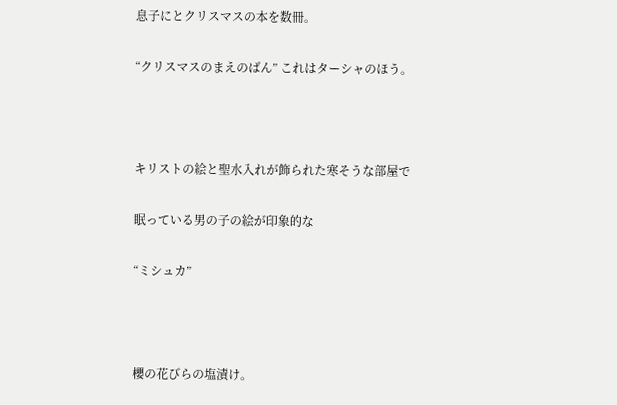息子にとクリスマスの本を数冊。

“クリスマスのまえのばん” これはターシャのほう。



キリストの絵と聖水入れが飾られた寒そうな部屋で

眠っている男の子の絵が印象的な

“ミシュカ”



櫻の花びらの塩漬け。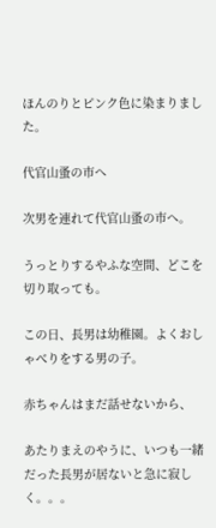ほんのりとピンク色に染まりました。

代官山蚤の市へ

次男を連れて代官山蚤の市へ。

うっとりするやふな空間、どこを切り取っても。

この日、長男は幼稚園。よくおしゃべりをする男の子。

赤ちゃんはまだ話せないから、

あたりまえのやうに、いつも一緒だった長男が居ないと急に寂しく。。。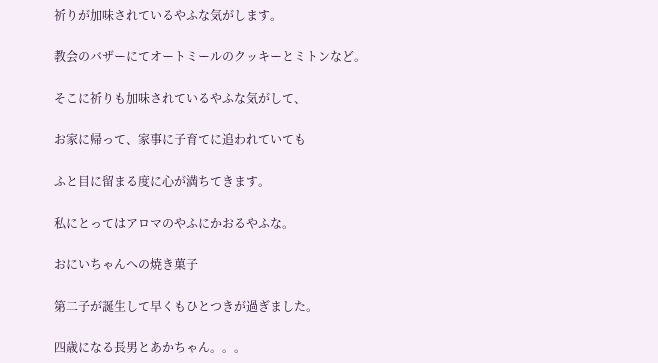祈りが加味されているやふな気がします。

教会のバザーにてオートミールのクッキーとミトンなど。

そこに祈りも加味されているやふな気がして、

お家に帰って、家事に子育てに追われていても

ふと目に留まる度に心が満ちてきます。

私にとってはアロマのやふにかおるやふな。

おにいちゃんへの焼き菓子

第二子が誕生して早くもひとつきが過ぎました。

四歳になる長男とあかちゃん。。。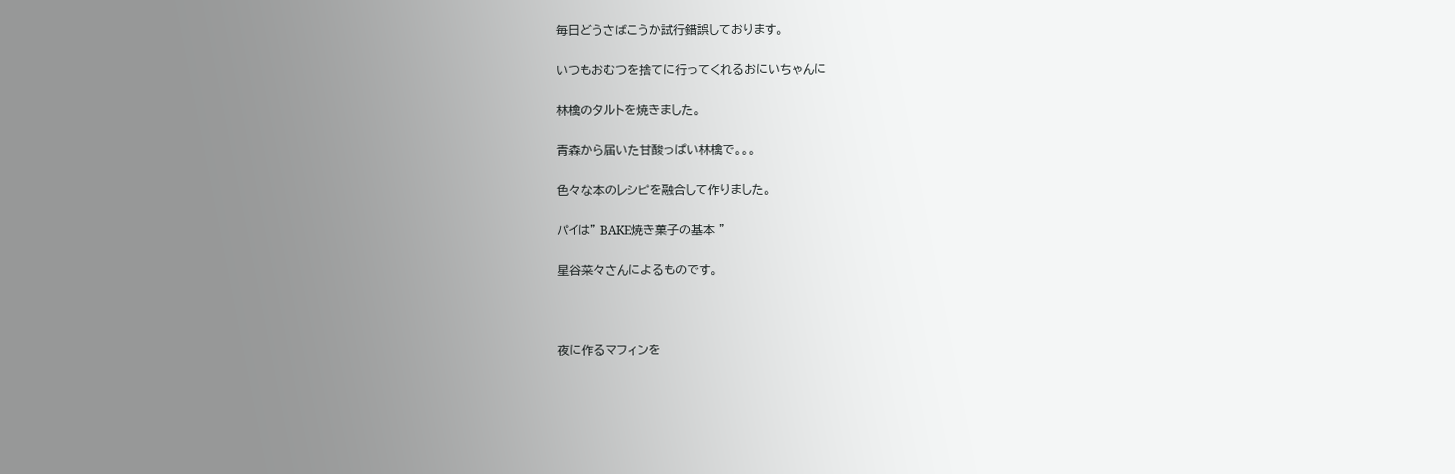毎日どうさばこうか試行錯誤しております。

いつもおむつを捨てに行ってくれるおにいちゃんに

林檎のタルトを焼きました。

青森から届いた甘酸っぱい林檎で。。。

色々な本のレシピを融合して作りました。

パイは” BAKE焼き菓子の基本 ”

星谷菜々さんによるものです。



夜に作るマフィンを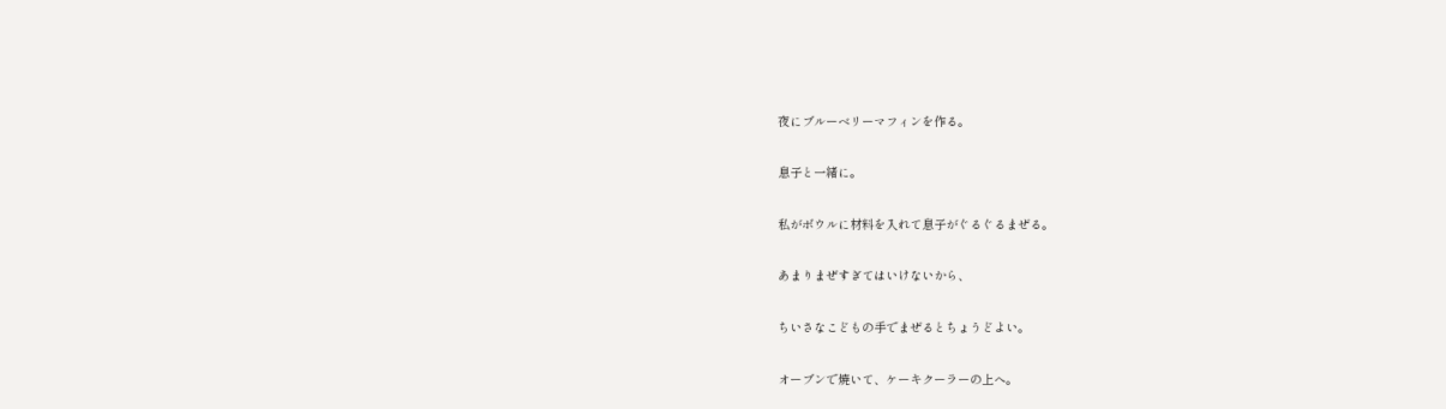夜にブルーベリーマフィンを作る。

息子と一緒に。

私がボウルに材料を入れて息子がぐるぐるまぜる。

あまりまぜすぎてはいけないから、

ちいさなこどもの手でまぜるとちょうどよい。

オーブンで焼いて、ケーキクーラーの上へ。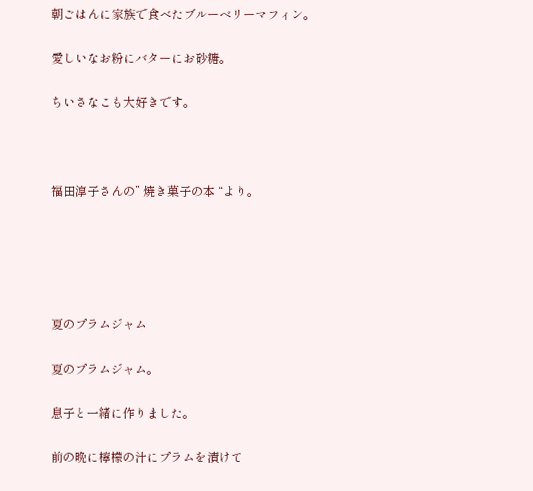朝ごはんに家族で食べたブルーベリーマフィン。

愛しいなお粉にバターにお砂糖。

ちいさなこも大好きです。



福田淳子さんの” 焼き菓子の本 “より。





夏のプラムジャム

夏のプラムジャム。

息子と一緒に作りました。

前の晩に檸檬の汁にプラムを漬けて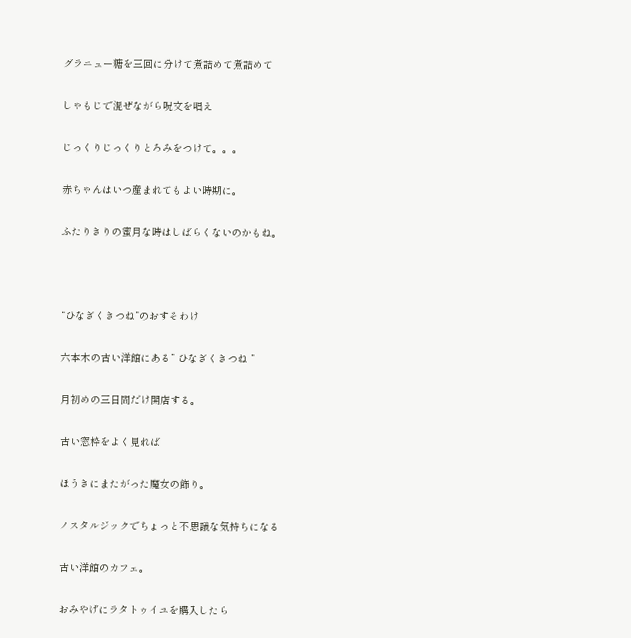グラニュー糖を三回に分けて煮詰めて煮詰めて

しゃもじで混ぜながら呪文を唱え

じっくりじっくりとろみをつけて。。。

赤ちゃんはいつ産まれてもよい時期に。

ふたりきりの蜜月な時はしばらくないのかもね。



“ひなぎくきつね”のおすそわけ

六本木の古い洋館にある” ひなぎくきつね ”

月初めの三日間だけ開店する。

古い窓枠をよく見れば

ほうきにまたがった魔女の飾り。

ノスタルジックでちょっと不思議な気持ちになる

古い洋館のカフェ。

おみやげにラタトゥイユを購入したら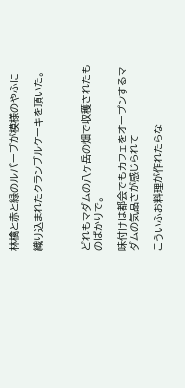林檎と赤と緑のルバーブが模様のやふに

織り込まれたクランブルケーキを頂いた。



どれもマダムの八ヶ岳の畑で収穫されたものばかりで。

味付けは都会でもカフェをオープンするマダムの気品さが感じられて

こういふお料理が作れたらな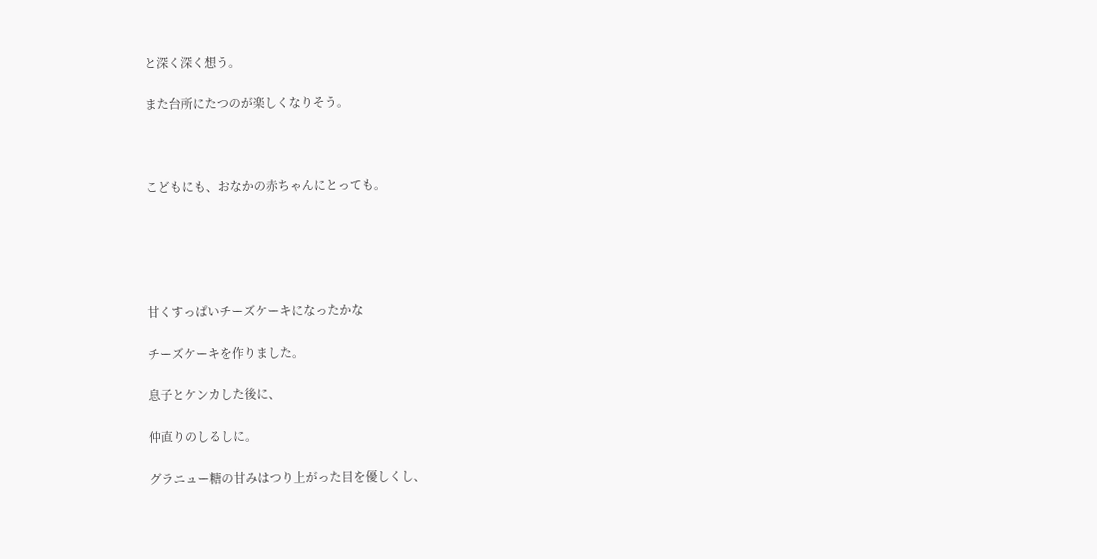と深く深く想う。

また台所にたつのが楽しくなりそう。



こどもにも、おなかの赤ちゃんにとっても。





甘くすっぱいチーズケーキになったかな

チーズケーキを作りました。

息子とケンカした後に、

仲直りのしるしに。

グラニュー糖の甘みはつり上がった目を優しくし、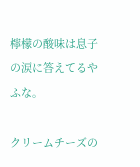檸檬の酸味は息子の涙に答えてるやふな。

クリームチーズの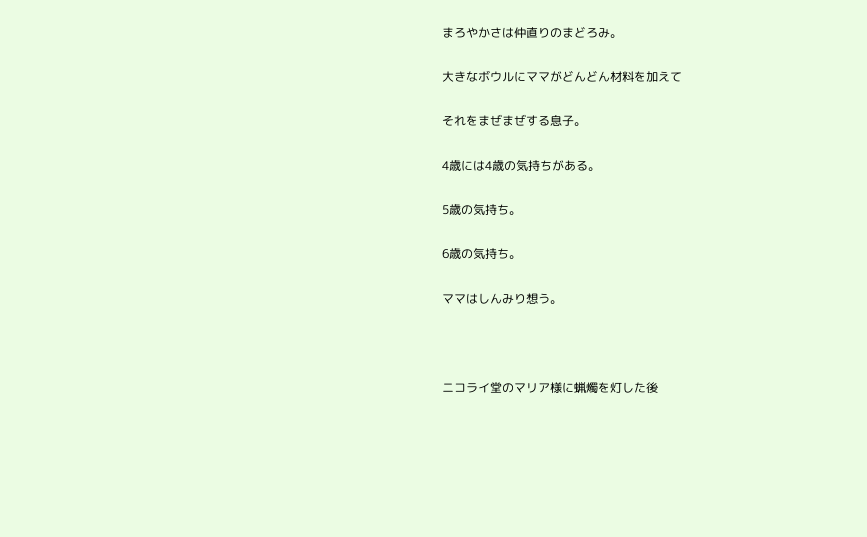まろやかさは仲直りのまどろみ。

大きなボウルにママがどんどん材料を加えて

それをまぜまぜする息子。

4歳には4歳の気持ちがある。

5歳の気持ち。

6歳の気持ち。

ママはしんみり想う。



ニコライ堂のマリア様に蝋燭を灯した後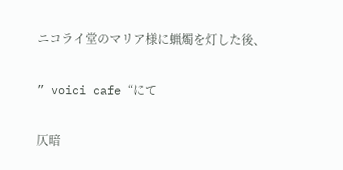ニコライ堂のマリア様に蝋燭を灯した後、

” voici cafe “にて

仄暗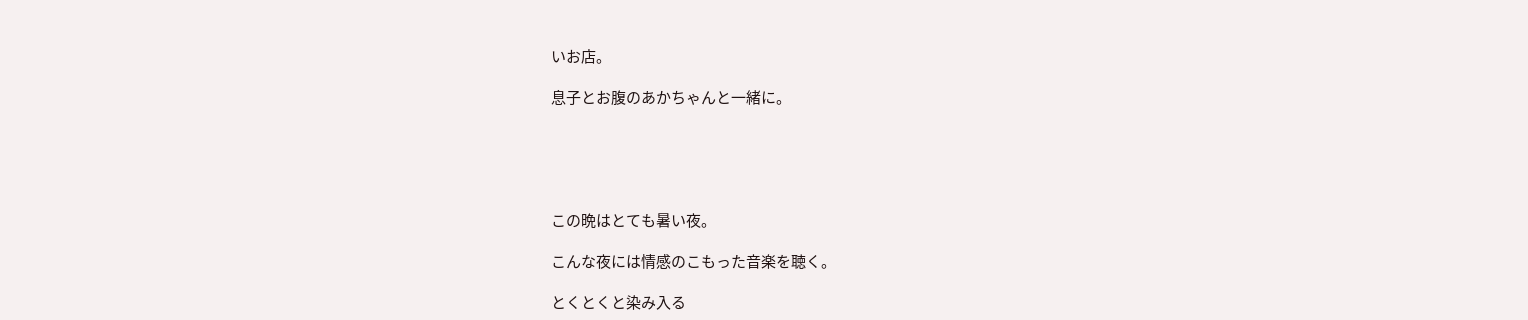いお店。

息子とお腹のあかちゃんと一緒に。





この晩はとても暑い夜。

こんな夜には情感のこもった音楽を聴く。

とくとくと染み入る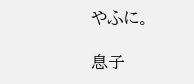やふに。

息子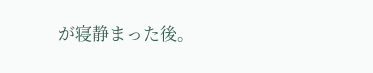が寝静まった後。